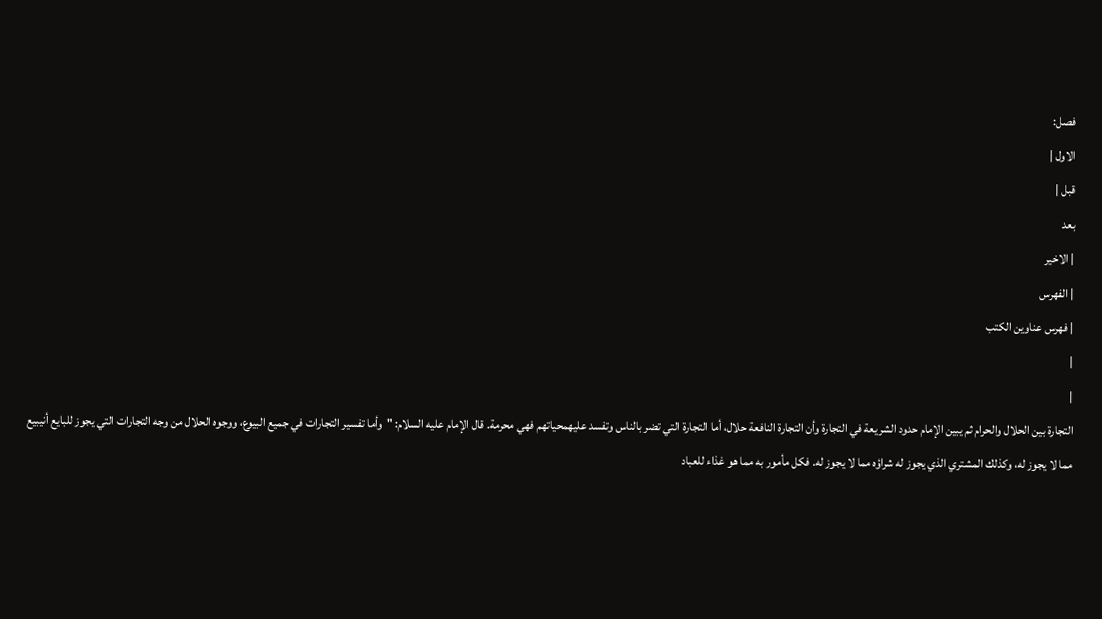فصل:
الاول |
قبل |
بعد
| الاخير
| الفهرس
| فهرس عناوين الكتب
|
|
التجارة بين الحلال والحرام ثم يبين الإمام حدود الشريعة في التجارة وأن التجارة النافعة حلال، أما التجارة التي تضر بالناس وتفسد عليهمحياتهم فهي محرمة. قال الإمام عليه السلام: "وأما تفسير التجارات في جميع البيوع، ووجوه الحلال من وجه التجارات التي يجوز للبايع أنيبيع مما لا يجوز له، وكذلك المشتري الذي يجوز له شراؤه مما لا يجوز له. فكل مأمور به مما هو غذاء للعباد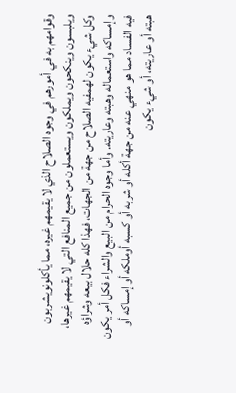وقوامهم به في أمورهم في وجوه الصلاح الذي لا يقيمهم غيره، مما يأكلونويشربون ويلبسون وينكحون ويملكون ويستعملون من جميع المنافع التي لا يقيمهم غيرها، وكل شيء يكون لهمفيه الصلاح من جهة من الجهات، فهذا كله حلال بيعه وشراؤه وإمساكه واستعماله وهبته وعاريته. وأما وجوه الحرام من البيع والشراء فكل أمر يكون فيه الفساد مما هو منهي عنه من جهة أكله أو شربه أو كسبه أوملكه أو إمساكه أو هبته أو عاريته، أو شيء يكون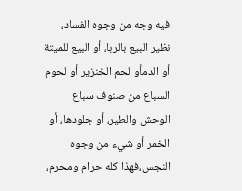فيه وجه من وجوه الفساد، نظير البيع بالربا، أو البيع للميتة أو الدمأو لحم الخنزير أو لحوم السباع من صنوف سباع الوحش والطير، أو جلودها، أو الخمر أو شيء من وجوه النجس،فهذا كله حرام ومحرم،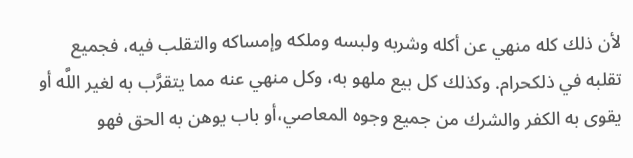لأن ذلك كله منهي عن أكله وشربه ولبسه وملكه وإمساكه والتقلب فيه، فجميع تقلبه في ذلكحرام. وكذلك كل بيع ملهو به، وكل منهي عنه مما يتقرَّب به لغير اللَّه أو يقوى به الكفر والشرك من جميع وجوه المعاصي،أو باب يوهن به الحق فهو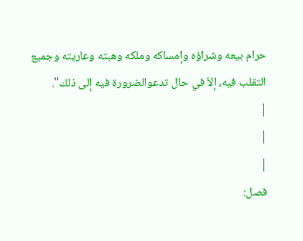حرام بيعه وشراؤه وإمساكه وملكه وهبته وعاريته وجميع التقلب فيه، إلاّ في حال تدعوالضرورة فيه إلى ذلك".
|
|
|
فصل: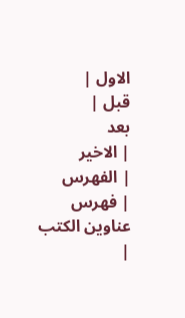الاول |
قبل |
بعد
| الاخير
| الفهرس
| فهرس عناوين الكتب
|